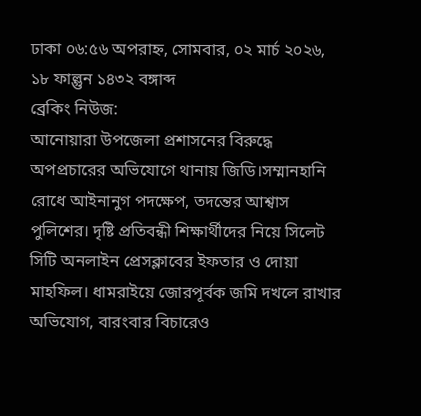ঢাকা ০৬:৫৬ অপরাহ্ন, সোমবার, ০২ মার্চ ২০২৬, ১৮ ফাল্গুন ১৪৩২ বঙ্গাব্দ
ব্রেকিং নিউজ:
আনোয়ারা উপজেলা প্রশাসনের বিরুদ্ধে অপপ্রচারের অভিযোগে থানায় জিডি।সম্মানহানি রোধে আইনানুগ পদক্ষেপ, তদন্তের আশ্বাস পুলিশের। দৃষ্টি প্রতিবন্ধী শিক্ষার্থীদের নিয়ে সিলেট সিটি অনলাইন প্রেসক্লাবের ইফতার ও দোয়া মাহফিল। ধামরাইয়ে জোরপূর্বক জমি দখলে রাখার অভিযোগ, বারংবার বিচারেও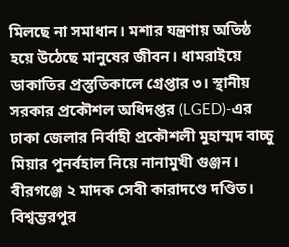মিলছে না সমাধান। মশার যন্ত্রণায় অতিষ্ঠ হয়ে উঠেছে মানুষের জীবন। ধামরাইয়ে ডাকাতির প্রস্তুতিকালে গ্রেপ্তার ৩। স্থানীয় সরকার প্রকৌশল অধিদপ্তর (LGED)-এর ঢাকা জেলার নির্বাহী প্রকৌশলী মুহাম্মদ বাচ্চু মিয়ার পুনর্বহাল নিয়ে নানামুখী গুঞ্জন। বীরগঞ্জে ২ মাদক সেবী কারাদণ্ডে দণ্ডিত।  বিশ্বম্ভরপুর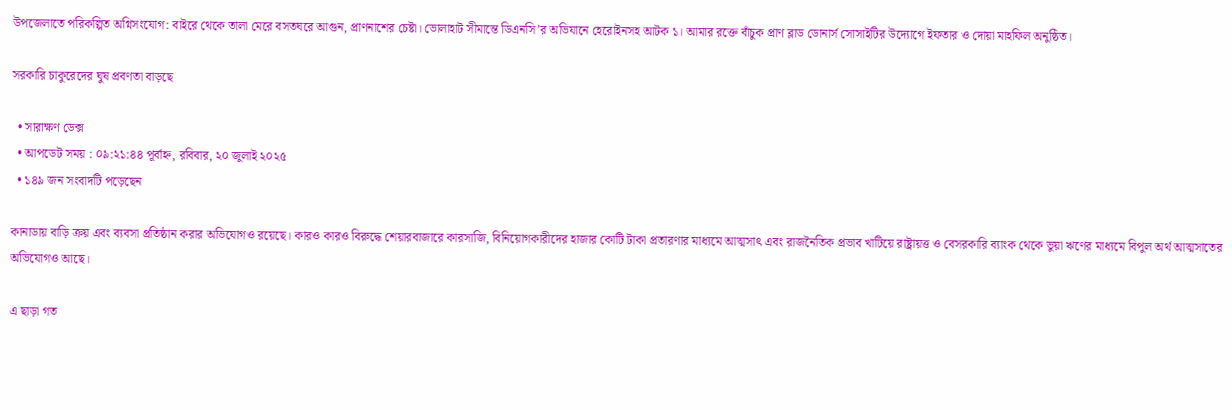উপজেলাতে পরিকল্পিত অগ্নিসংযোগ: বাইরে থেকে তালা মেরে বসতঘরে আগুন, প্রাণনাশের চেষ্টা। ভোলাহাট সীমান্তে ডিএনসি’র অভিযানে হেরোইনসহ আটক ১। আমার রক্তে বাঁচুক প্রাণ ব্লাড ডোনার্স সোসাইটির উদ্যোগে ইফতার ও দোয়া মাহফিল অনুষ্ঠিত।

সরকারি চাকুরেদের ঘুষ প্রবণতা বাড়ছে

  • সারাক্ষণ ডেক্স
  • আপডেট সময় : ০৯:২১:৪৪ পূর্বাহ্ন, রবিবার, ২০ জুলাই ২০২৫
  • ১৪৯ জন সংবাদটি পড়েছেন

কানাডায় বাড়ি ক্রয় এবং ব্যবসা প্রতিষ্ঠান করার অভিযোগও রয়েছে। কারও কারও বিরুদ্ধে শেয়ারবাজারে কারসাজি, বিনিয়োগকারীদের হাজার কোটি টাকা প্রতারণার মাধ্যমে আত্মসাৎ এবং রাজনৈতিক প্রভাব খাটিয়ে রাষ্ট্রায়ত্ত ও বেসরকারি ব্যাংক থেকে ভুয়া ঋণের মাধ্যমে বিপুল অর্থ আত্মসাতের অভিযোগও আছে।

এ ছাড়া গত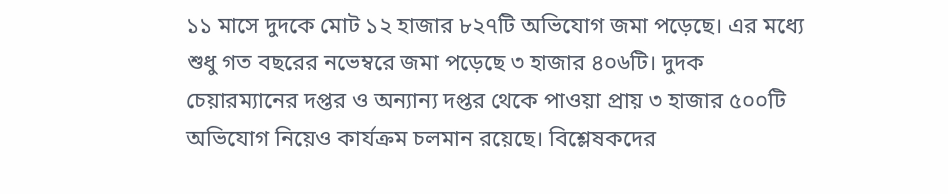১১ মাসে দুদকে মোট ১২ হাজার ৮২৭টি অভিযোগ জমা পড়েছে। এর মধ্যে শুধু গত বছরের নভেম্বরে জমা পড়েছে ৩ হাজার ৪০৬টি। দুদক চেয়ারম্যানের দপ্তর ও অন্যান্য দপ্তর থেকে পাওয়া প্রায় ৩ হাজার ৫০০টি অভিযোগ নিয়েও কার্যক্রম চলমান রয়েছে। বিশ্লেষকদের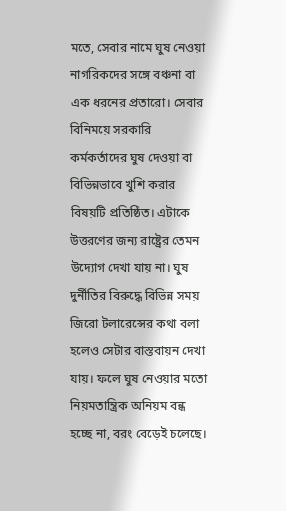মতে, সেবার নামে ঘুষ নেওয়া নাগরিকদের সঙ্গে বঞ্চনা বা এক ধরনের প্রতারো। সেবার বিনিময়ে সরকারি কর্মকর্তাদের ঘুষ দেওয়া বা বিভিন্নভাবে খুশি করার বিষয়টি প্রতিষ্ঠিত। এটাকে উত্তরণের জন্য রাষ্ট্রের তেমন উদ্যোগ দেখা যায় না। ঘুষ দুর্নীতির বিরুদ্ধে বিভিন্ন সময় জিরো টলারেন্সের কথা বলা হলেও সেটার বাস্তবায়ন দেখা যায়। ফলে ঘুষ নেওয়ার মতো নিয়মতান্ত্রিক অনিয়ম বন্ধ হচ্ছে না, বরং বেড়েই চলেছে।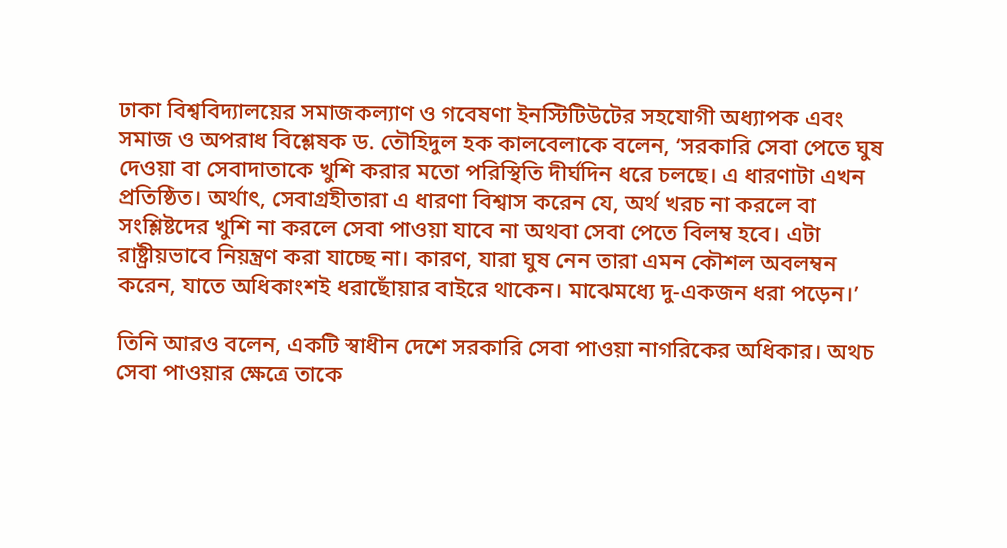ঢাকা বিশ্ববিদ্যালয়ের সমাজকল্যাণ ও গবেষণা ইনস্টিটিউটের সহযোগী অধ্যাপক এবং সমাজ ও অপরাধ বিশ্লেষক ড. তৌহিদুল হক কালবেলাকে বলেন, ‘সরকারি সেবা পেতে ঘুষ দেওয়া বা সেবাদাতাকে খুশি করার মতো পরিস্থিতি দীর্ঘদিন ধরে চলছে। এ ধারণাটা এখন প্রতিষ্ঠিত। অর্থাৎ, সেবাগ্রহীতারা এ ধারণা বিশ্বাস করেন যে, অর্থ খরচ না করলে বা সংশ্লিষ্টদের খুশি না করলে সেবা পাওয়া যাবে না অথবা সেবা পেতে বিলম্ব হবে। এটা রাষ্ট্রীয়ভাবে নিয়ন্ত্রণ করা যাচ্ছে না। কারণ, যারা ঘুষ নেন তারা এমন কৌশল অবলম্বন করেন, যাতে অধিকাংশই ধরাছোঁয়ার বাইরে থাকেন। মাঝেমধ্যে দু-একজন ধরা পড়েন।’

তিনি আরও বলেন, একটি স্বাধীন দেশে সরকারি সেবা পাওয়া নাগরিকের অধিকার। অথচ সেবা পাওয়ার ক্ষেত্রে তাকে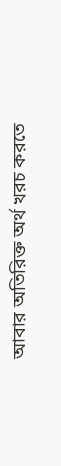আবার অতিরিক্ত অর্থ খরচ করতে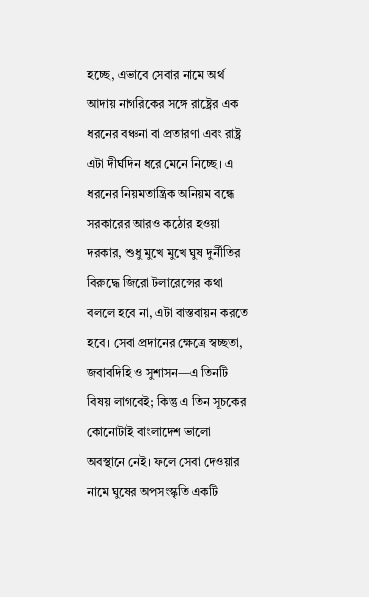হচ্ছে, এভাবে সেবার নামে অর্থ আদায় নাগরিকের সঙ্গে রাষ্ট্রের এক ধরনের বঞ্চনা বা প্রতারণা এবং রাষ্ট্র এটা দীর্ঘদিন ধরে মেনে নিচ্ছে। এ ধরনের নিয়মতান্ত্রিক অনিয়ম বন্ধে সরকারের আরও কঠোর হওয়া দরকার, শুধু মুখে মুখে ঘুষ দুর্নীতির বিরুদ্ধে জিরো টলারেন্সের কথা বললে হবে না, এটা বাস্তবায়ন করতে হবে। সেবা প্রদানের ক্ষেত্রে স্বচ্ছতা, জবাবদিহি ও সুশাসন—এ তিনটি বিষয় লাগবেই; কিন্তু এ তিন সূচকের কোনোটাই বাংলাদেশ ভালো অবস্থানে নেই। ফলে সেবা দেওয়ার নামে ঘুষের অপসংস্কৃতি একটি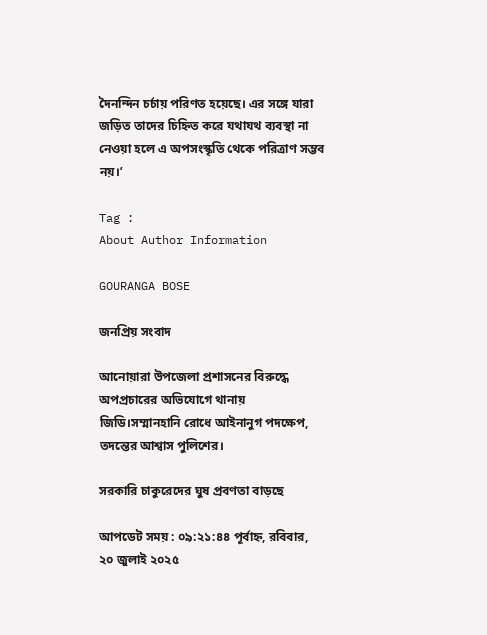দৈনন্দিন চর্চায় পরিণত হয়েছে। এর সঙ্গে যারা জড়িত তাদের চিহ্নিত করে যথাযথ ব্যবস্থা না নেওয়া হলে এ অপসংস্কৃতি থেকে পরিত্রাণ সম্ভব নয়।’

Tag :
About Author Information

GOURANGA BOSE

জনপ্রিয় সংবাদ

আনোয়ারা উপজেলা প্রশাসনের বিরুদ্ধে অপপ্রচারের অভিযোগে থানায় জিডি।সম্মানহানি রোধে আইনানুগ পদক্ষেপ, তদন্তের আশ্বাস পুলিশের।

সরকারি চাকুরেদের ঘুষ প্রবণতা বাড়ছে

আপডেট সময় : ০৯:২১:৪৪ পূর্বাহ্ন, রবিবার, ২০ জুলাই ২০২৫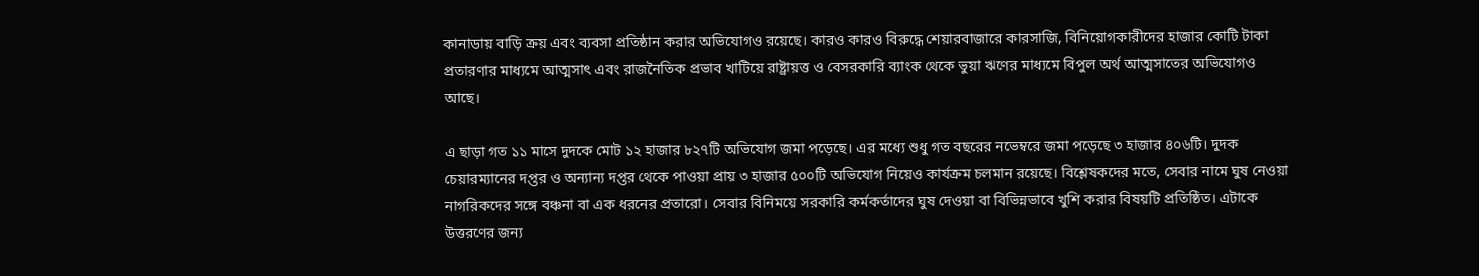কানাডায় বাড়ি ক্রয় এবং ব্যবসা প্রতিষ্ঠান করার অভিযোগও রয়েছে। কারও কারও বিরুদ্ধে শেয়ারবাজারে কারসাজি, বিনিয়োগকারীদের হাজার কোটি টাকা প্রতারণার মাধ্যমে আত্মসাৎ এবং রাজনৈতিক প্রভাব খাটিয়ে রাষ্ট্রায়ত্ত ও বেসরকারি ব্যাংক থেকে ভুয়া ঋণের মাধ্যমে বিপুল অর্থ আত্মসাতের অভিযোগও আছে।

এ ছাড়া গত ১১ মাসে দুদকে মোট ১২ হাজার ৮২৭টি অভিযোগ জমা পড়েছে। এর মধ্যে শুধু গত বছরের নভেম্বরে জমা পড়েছে ৩ হাজার ৪০৬টি। দুদক চেয়ারম্যানের দপ্তর ও অন্যান্য দপ্তর থেকে পাওয়া প্রায় ৩ হাজার ৫০০টি অভিযোগ নিয়েও কার্যক্রম চলমান রয়েছে। বিশ্লেষকদের মতে, সেবার নামে ঘুষ নেওয়া নাগরিকদের সঙ্গে বঞ্চনা বা এক ধরনের প্রতারো। সেবার বিনিময়ে সরকারি কর্মকর্তাদের ঘুষ দেওয়া বা বিভিন্নভাবে খুশি করার বিষয়টি প্রতিষ্ঠিত। এটাকে উত্তরণের জন্য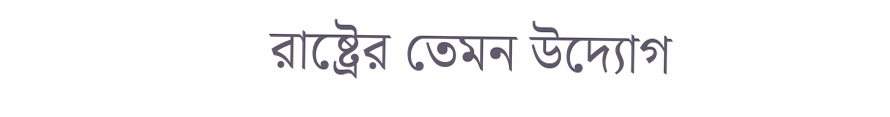রাষ্ট্রের তেমন উদ্যোগ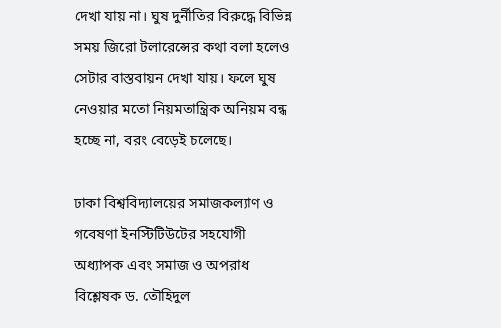দেখা যায় না। ঘুষ দুর্নীতির বিরুদ্ধে বিভিন্ন সময় জিরো টলারেন্সের কথা বলা হলেও সেটার বাস্তবায়ন দেখা যায়। ফলে ঘুষ নেওয়ার মতো নিয়মতান্ত্রিক অনিয়ম বন্ধ হচ্ছে না, বরং বেড়েই চলেছে।

ঢাকা বিশ্ববিদ্যালয়ের সমাজকল্যাণ ও গবেষণা ইনস্টিটিউটের সহযোগী অধ্যাপক এবং সমাজ ও অপরাধ বিশ্লেষক ড. তৌহিদুল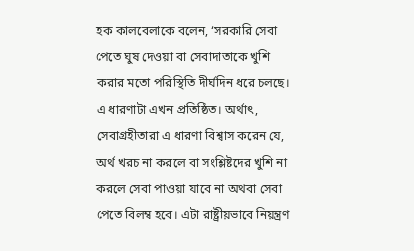হক কালবেলাকে বলেন, ‘সরকারি সেবা পেতে ঘুষ দেওয়া বা সেবাদাতাকে খুশি করার মতো পরিস্থিতি দীর্ঘদিন ধরে চলছে। এ ধারণাটা এখন প্রতিষ্ঠিত। অর্থাৎ, সেবাগ্রহীতারা এ ধারণা বিশ্বাস করেন যে, অর্থ খরচ না করলে বা সংশ্লিষ্টদের খুশি না করলে সেবা পাওয়া যাবে না অথবা সেবা পেতে বিলম্ব হবে। এটা রাষ্ট্রীয়ভাবে নিয়ন্ত্রণ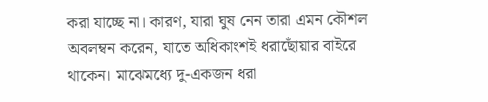করা যাচ্ছে না। কারণ, যারা ঘুষ নেন তারা এমন কৌশল অবলম্বন করেন, যাতে অধিকাংশই ধরাছোঁয়ার বাইরে থাকেন। মাঝেমধ্যে দু-একজন ধরা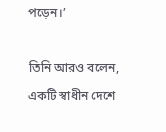পড়েন।’

তিনি আরও বলেন, একটি স্বাধীন দেশে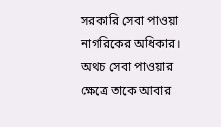সরকারি সেবা পাওয়া নাগরিকের অধিকার। অথচ সেবা পাওয়ার ক্ষেত্রে তাকে আবার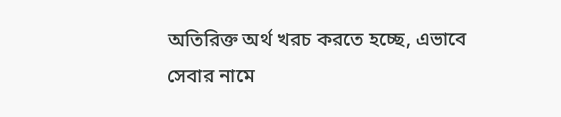অতিরিক্ত অর্থ খরচ করতে হচ্ছে, এভাবে সেবার নামে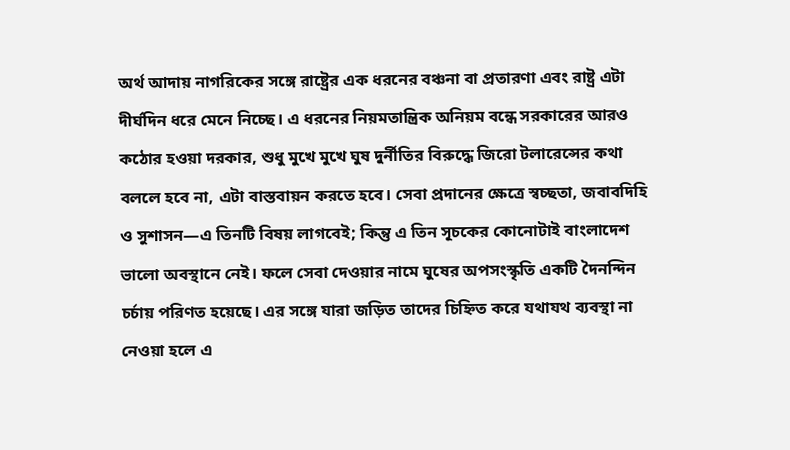অর্থ আদায় নাগরিকের সঙ্গে রাষ্ট্রের এক ধরনের বঞ্চনা বা প্রতারণা এবং রাষ্ট্র এটা দীর্ঘদিন ধরে মেনে নিচ্ছে। এ ধরনের নিয়মতান্ত্রিক অনিয়ম বন্ধে সরকারের আরও কঠোর হওয়া দরকার, শুধু মুখে মুখে ঘুষ দুর্নীতির বিরুদ্ধে জিরো টলারেন্সের কথা বললে হবে না, এটা বাস্তবায়ন করতে হবে। সেবা প্রদানের ক্ষেত্রে স্বচ্ছতা, জবাবদিহি ও সুশাসন—এ তিনটি বিষয় লাগবেই; কিন্তু এ তিন সূচকের কোনোটাই বাংলাদেশ ভালো অবস্থানে নেই। ফলে সেবা দেওয়ার নামে ঘুষের অপসংস্কৃতি একটি দৈনন্দিন চর্চায় পরিণত হয়েছে। এর সঙ্গে যারা জড়িত তাদের চিহ্নিত করে যথাযথ ব্যবস্থা না নেওয়া হলে এ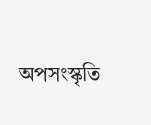অপসংস্কৃতি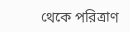থেকে পরিত্রাণ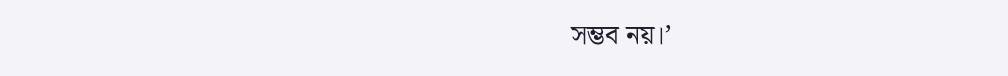সম্ভব নয়।’